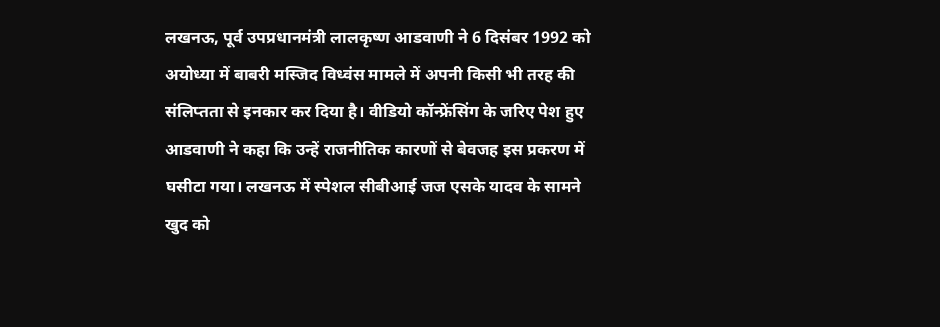लखनऊ, पूर्व उपप्रधानमंत्री लालकृष्ण आडवाणी ने 6 दिसंबर 1992 को अयोध्या में बाबरी मस्जिद विध्वंस मामले में अपनी किसी भी तरह की संलिप्तता से इनकार कर दिया है। वीडियो कॉन्फ्रेंसिंग के जरिए पेश हुए आडवाणी ने कहा कि उन्हें राजनीतिक कारणों से बेवजह इस प्रकरण में घसीटा गया। लखनऊ में स्पेशल सीबीआई जज एसके यादव के सामने खुद को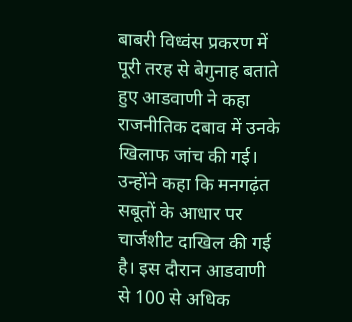बाबरी विध्वंस प्रकरण में पूरी तरह से बेगुनाह बताते हुए आडवाणी ने कहा राजनीतिक दबाव में उनके खिलाफ जांच की गई। उन्होंने कहा कि मनगढ़ंत सबूतों के आधार पर चार्जशीट दाखिल की गई है। इस दौरान आडवाणी से 100 से अधिक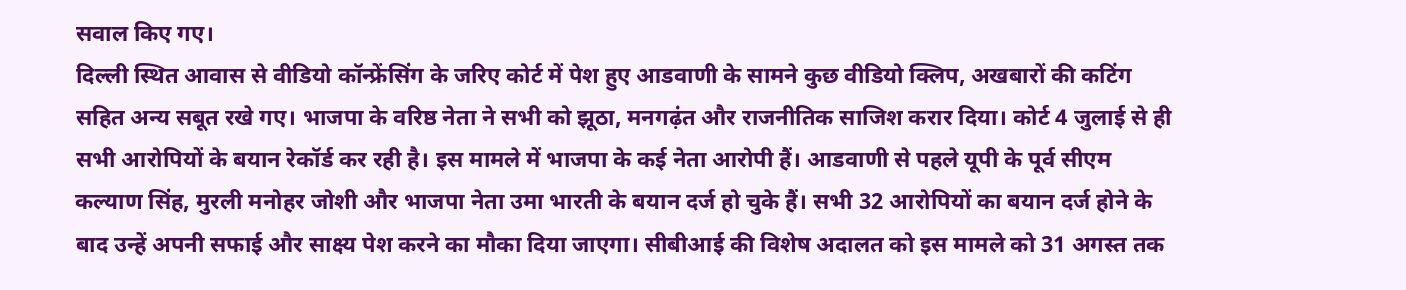सवाल किए गए।
दिल्ली स्थित आवास से वीडियो कॉन्फ्रेंसिंग के जरिए कोर्ट में पेश हुए आडवाणी के सामने कुछ वीडियो क्लिप, अखबारों की कटिंग सहित अन्य सबूत रखे गए। भाजपा के वरिष्ठ नेता ने सभी को झूठा, मनगढ़ंत और राजनीतिक साजिश करार दिया। कोर्ट 4 जुलाई से ही सभी आरोपियों के बयान रेकॉर्ड कर रही है। इस मामले में भाजपा के कई नेता आरोपी हैं। आडवाणी से पहले यूपी के पूर्व सीएम कल्याण सिंह, मुरली मनोहर जोशी और भाजपा नेता उमा भारती के बयान दर्ज हो चुके हैं। सभी 32 आरोपियों का बयान दर्ज होने के बाद उन्हें अपनी सफाई और साक्ष्य पेश करने का मौका दिया जाएगा। सीबीआई की विशेष अदालत को इस मामले को 31 अगस्त तक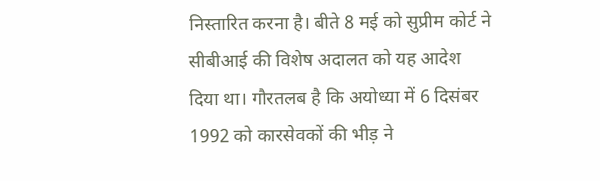निस्तारित करना है। बीते 8 मई को सुप्रीम कोर्ट ने सीबीआई की विशेष अदालत को यह आदेश दिया था। गौरतलब है कि अयोध्या में 6 दिसंबर 1992 को कारसेवकों की भीड़ ने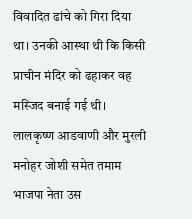विवादित ढांचे को गिरा दिया था। उनकी आस्था थी कि किसी प्राचीन मंदिर को ढहाकर वह मस्जिद बनाई गई थी। लालकृष्ण आडवाणी और मुरली मनोहर जोशी समेत तमाम भाजपा नेता उस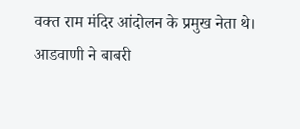वक्त राम मंदिर आंदोलन के प्रमुख नेता थे।
आडवाणी ने बाबरी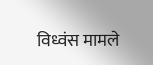विध्वंस मामले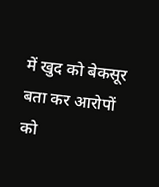में खुद को बेकसूर बता कर आरोपों को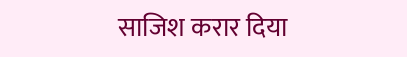साजिश करार दिया